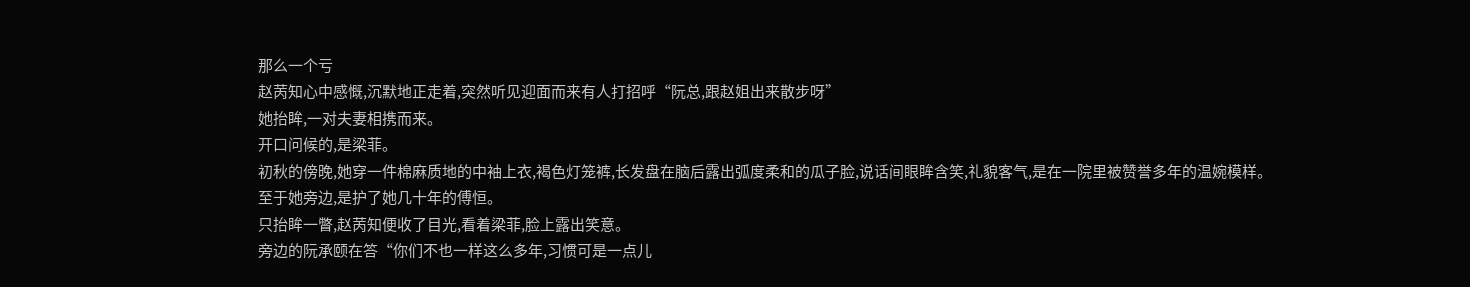那么一个亏
赵苪知心中感慨,沉默地正走着,突然听见迎面而来有人打招呼“阮总,跟赵姐出来散步呀”
她抬眸,一对夫妻相携而来。
开口问候的,是梁菲。
初秋的傍晚,她穿一件棉麻质地的中袖上衣,褐色灯笼裤,长发盘在脑后露出弧度柔和的瓜子脸,说话间眼眸含笑,礼貌客气,是在一院里被赞誉多年的温婉模样。
至于她旁边,是护了她几十年的傅恒。
只抬眸一瞥,赵苪知便收了目光,看着梁菲,脸上露出笑意。
旁边的阮承颐在答“你们不也一样这么多年,习惯可是一点儿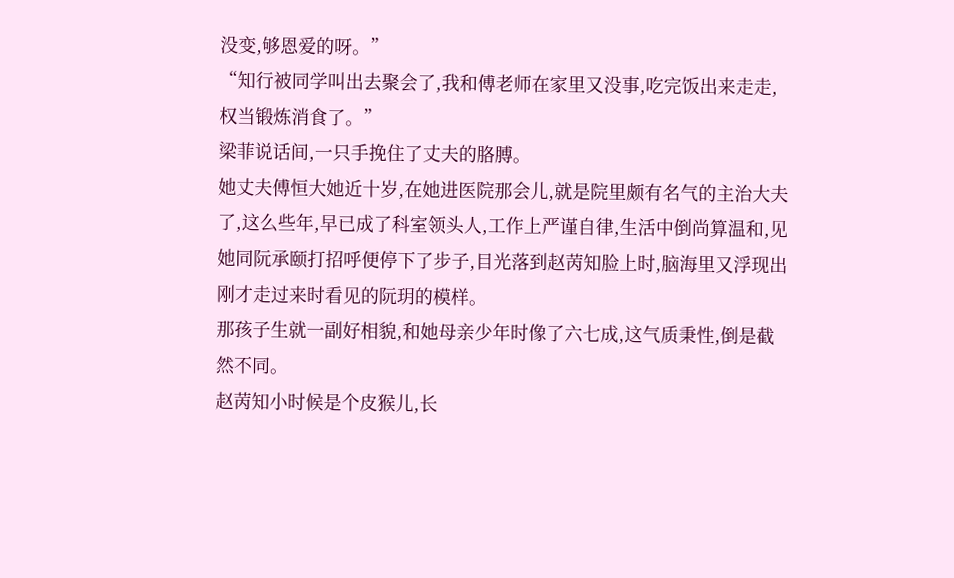没变,够恩爱的呀。”
“知行被同学叫出去聚会了,我和傅老师在家里又没事,吃完饭出来走走,权当锻炼消食了。”
梁菲说话间,一只手挽住了丈夫的胳膊。
她丈夫傅恒大她近十岁,在她进医院那会儿,就是院里颇有名气的主治大夫了,这么些年,早已成了科室领头人,工作上严谨自律,生活中倒尚算温和,见她同阮承颐打招呼便停下了步子,目光落到赵苪知脸上时,脑海里又浮现出刚才走过来时看见的阮玥的模样。
那孩子生就一副好相貌,和她母亲少年时像了六七成,这气质秉性,倒是截然不同。
赵苪知小时候是个皮猴儿,长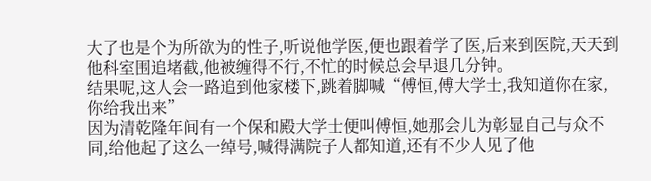大了也是个为所欲为的性子,听说他学医,便也跟着学了医,后来到医院,天天到他科室围追堵截,他被缠得不行,不忙的时候总会早退几分钟。
结果呢,这人会一路追到他家楼下,跳着脚喊“傅恒,傅大学士,我知道你在家,你给我出来”
因为清乾隆年间有一个保和殿大学士便叫傅恒,她那会儿为彰显自己与众不同,给他起了这么一绰号,喊得满院子人都知道,还有不少人见了他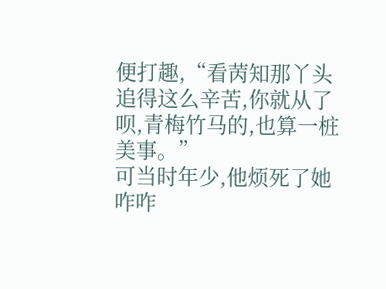便打趣,“看苪知那丫头追得这么辛苦,你就从了呗,青梅竹马的,也算一桩美事。”
可当时年少,他烦死了她咋咋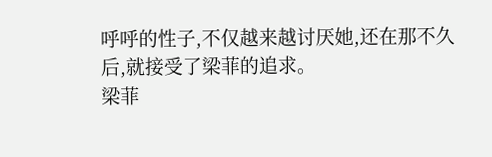呼呼的性子,不仅越来越讨厌她,还在那不久后,就接受了梁菲的追求。
梁菲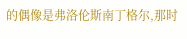的偶像是弗洛伦斯南丁格尔,那时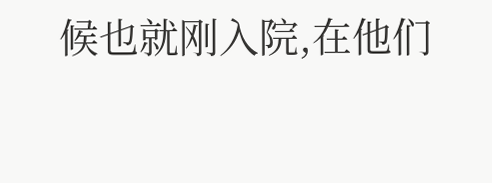候也就刚入院,在他们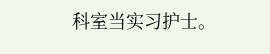科室当实习护士。